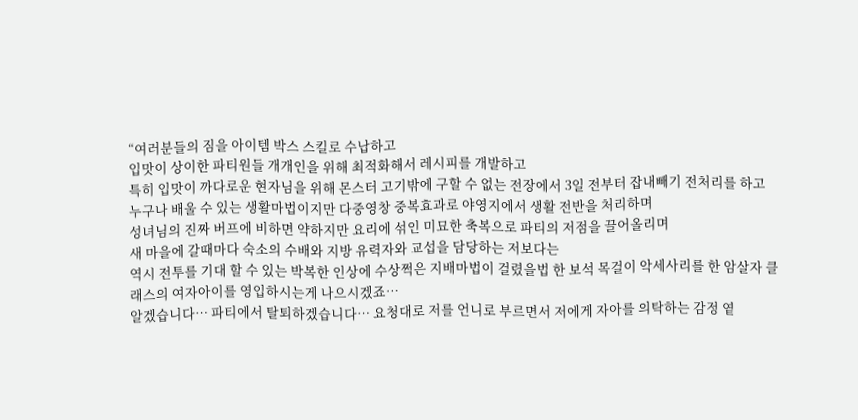“여러분들의 짐을 아이템 박스 스킬로 수납하고
입맛이 상이한 파티원들 개개인을 위해 최적화해서 레시피를 개발하고
특히 입맛이 까다로운 현자님을 위해 몬스터 고기밖에 구할 수 없는 전장에서 3일 전부터 잡내빼기 전처리를 하고
누구나 배울 수 있는 생활마법이지만 다중영창 중복효과로 야영지에서 생활 전반을 처리하며
성녀님의 진짜 버프에 비하면 약하지만 요리에 섞인 미묘한 축복으로 파티의 저점을 끌어올리며
새 마을에 갈때마다 숙소의 수배와 지방 유력자와 교섭을 담당하는 저보다는
역시 전투를 기대 할 수 있는 박복한 인상에 수상쩍은 지배마법이 걸렸을법 한 보석 목걸이 악세사리를 한 암살자 클래스의 여자아이를 영입하시는게 나으시겠죠…
알겠습니다… 파티에서 탈퇴하겠습니다… 요청대로 저를 언니로 부르면서 저에게 자아를 의탁하는 감정 옅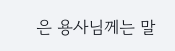은 용사님께는 말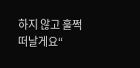하지 않고 훌쩍 떠날게요“